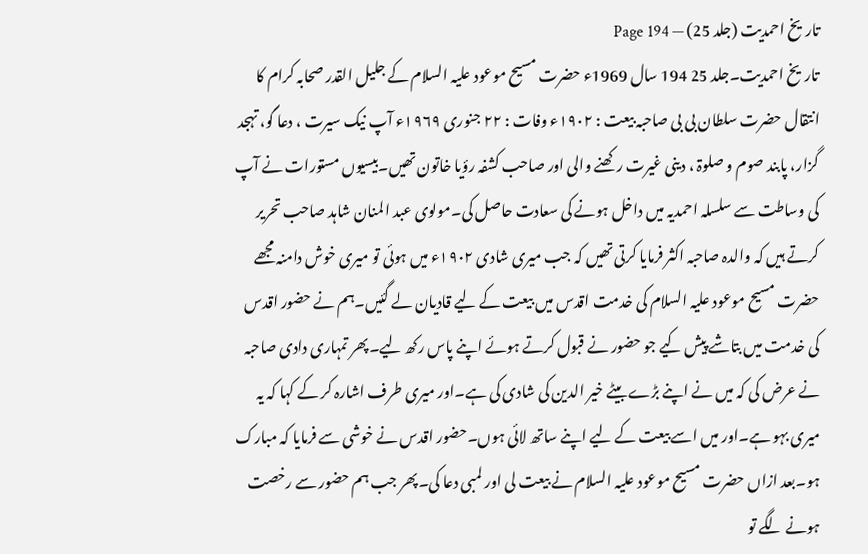تاریخ احمدیت (جلد 25) — Page 194
تاریخ احمدیت۔جلد 25 194 سال 1969ء حضرت مسیح موعود علیہ السلام کے جلیل القدر صحابہ کرام کا انتقال حضرت سلطان بی بی صاحبہ بیعت : ۱۹۰۲ء وفات : ۲۲ جنوری ۱۹۶۹ء آپ نیک سیرت ، دعا گو، تہجد گزار، پابند صوم و صلوۃ ، دینی غیرت رکھنے والی اور صاحب کشفہ رؤیا خاتون تھیں۔بیسیوں مستورات نے آپ کی وساطت سے سلسلہ احمدیہ میں داخل ہونے کی سعادت حاصل کی۔مولوی عبد المنان شاہد صاحب تحریر کرتے ہیں کہ والدہ صاحبہ اکثر فرمایا کرتی تھیں کہ جب میری شادی ۱۹۰۲ء میں ہوئی تو میری خوش دامنہ مجھے حضرت مسیح موعود علیہ السلام کی خدمت اقدس میں بیعت کے لیے قادیان لے گئیں۔ہم نے حضور اقدس کی خدمت میں بتاشے پیش کیے جو حضور نے قبول کرتے ہوئے اپنے پاس رکھ لیے۔پھر تمہاری دادی صاحبہ نے عرض کی کہ میں نے اپنے بڑے بیٹے خیر الدین کی شادی کی ہے۔اور میری طرف اشارہ کر کے کہا کہ یہ میری بہو ہے۔اور میں اسے بیعت کے لیے اپنے ساتھ لائی ہوں۔حضور اقدس نے خوشی سے فرمایا کہ مبارک ہو۔بعد ازاں حضرت مسیح موعود علیہ السلام نے بیعت لی اور لمبی دعا کی۔پھر جب ہم حضور سے رخصت ہونے لگے تو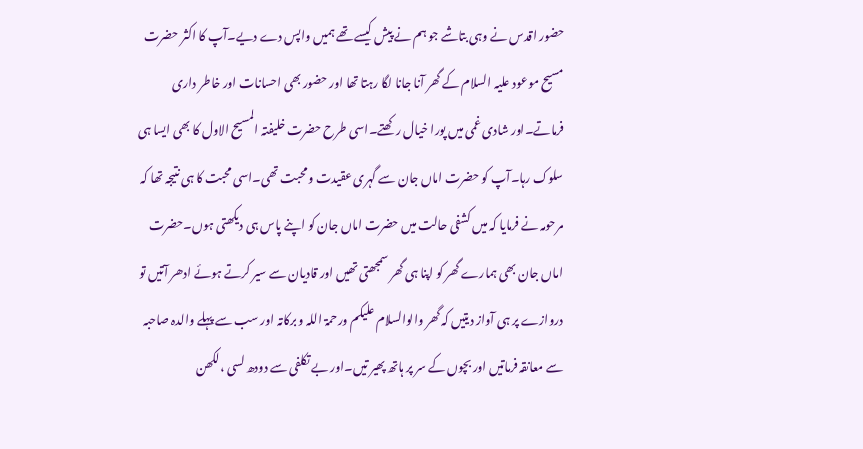حضور اقدس نے وہی بتاشے جو ہم نے پیش کیسے تھے ہمیں واپس دے دیے۔آپ کا اکثر حضرت مسیح موعود علیہ السلام کے گھر آنا جانا لگا رہتا تھا اور حضور بھی احسانات اور خاطر داری فرماتے۔اور شادی غمی میں پورا خیال رکھتے۔اسی طرح حضرت خلیفتہ المسیح الاول کا بھی ایسا ہی سلوک رہا۔آپ کو حضرت اماں جان سے گہری عقیدت و محبت تھی۔اسی محبت کا ہی نتیجہ تھا کہ مرحومہ نے فرمایا کہ میں کشفی حالت میں حضرت اماں جان کو اپنے پاس ہی دیکھتی ہوں۔حضرت اماں جان بھی ہمارے گھر کو اپنا ہی گھر سمجھتی تھیں اور قادیان سے سیر کرتے ہوئے ادھر آتیں تو دروازے پر ہی آواز دیتیں کہ گھر والوالسلام علیکم ورحمۃ اللہ و برکاتہ اور سب سے پہلے والدہ صاحبہ سے معانقہ فرماتیں اور بچوں کے سر پر ہاتھ پھیر تیں۔اور بے تکلفی سے دودھ لسی ،لکھن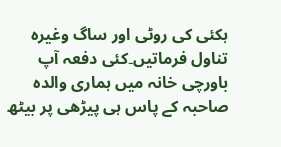ہکئی کی روٹی اور ساگ وغیرہ تناول فرماتیں۔کئی دفعہ آپ باورچی خانہ میں ہماری والدہ صاحبہ کے پاس ہی پیڑھی پر بیٹھ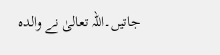جاتیں۔اللہ تعالیٰ نے والدہ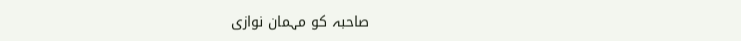صاحبہ کو مہمان نوازی